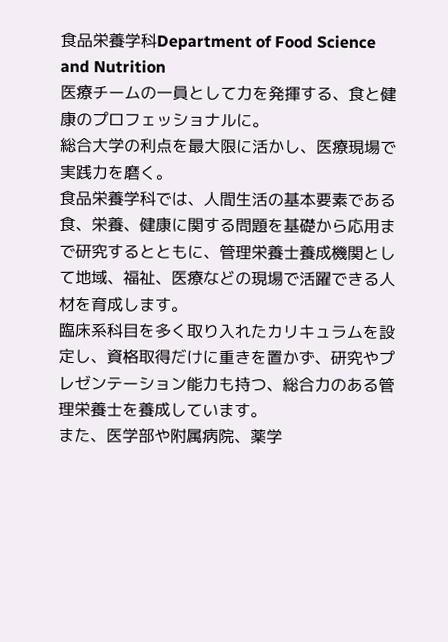食品栄養学科Department of Food Science and Nutrition
医療チームの一員として力を発揮する、食と健康のプロフェッショナルに。
総合大学の利点を最大限に活かし、医療現場で実践力を磨く。
食品栄養学科では、人間生活の基本要素である食、栄養、健康に関する問題を基礎から応用まで研究するとともに、管理栄養士養成機関として地域、福祉、医療などの現場で活躍できる人材を育成します。
臨床系科目を多く取り入れたカリキュラムを設定し、資格取得だけに重きを置かず、研究やプレゼンテーション能力も持つ、総合力のある管理栄養士を養成しています。
また、医学部や附属病院、薬学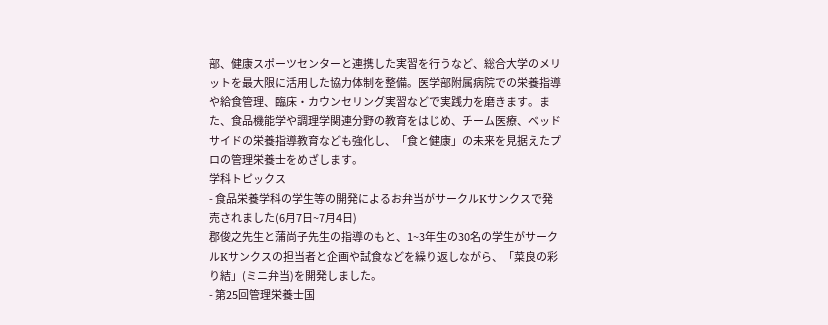部、健康スポーツセンターと連携した実習を行うなど、総合大学のメリットを最大限に活用した協力体制を整備。医学部附属病院での栄養指導や給食管理、臨床・カウンセリング実習などで実践力を磨きます。また、食品機能学や調理学関連分野の教育をはじめ、チーム医療、ベッドサイドの栄養指導教育なども強化し、「食と健康」の未来を見据えたプロの管理栄養士をめざします。
学科トピックス
- 食品栄養学科の学生等の開発によるお弁当がサークルKサンクスで発売されました(6月7日~7月4日)
郡俊之先生と蒲尚子先生の指導のもと、1~3年生の30名の学生がサークルKサンクスの担当者と企画や試食などを繰り返しながら、「菜良の彩り結」(ミニ弁当)を開発しました。
- 第25回管理栄養士国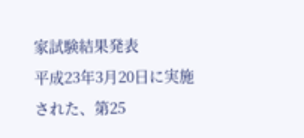家試験結果発表
平成23年3月20日に実施された、第25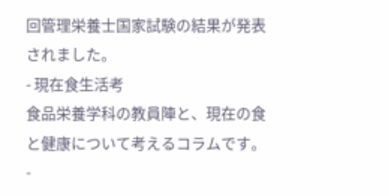回管理栄養士国家試験の結果が発表されました。
- 現在食生活考
食品栄養学科の教員陣と、現在の食と健康について考えるコラムです。
-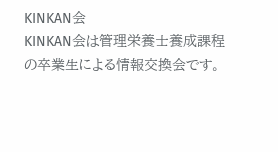KINKAN会
KINKAN会は管理栄養士養成課程の卒業生による情報交換会です。